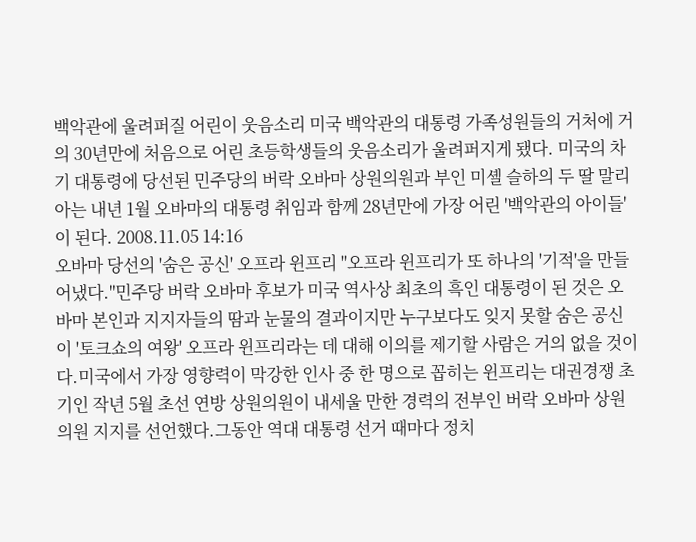백악관에 울려퍼질 어린이 웃음소리 미국 백악관의 대통령 가족성원들의 거처에 거의 30년만에 처음으로 어린 초등학생들의 웃음소리가 울려퍼지게 됐다. 미국의 차기 대통령에 당선된 민주당의 버락 오바마 상원의원과 부인 미셸 슬하의 두 딸 말리아는 내년 1월 오바마의 대통령 취임과 함께 28년만에 가장 어린 '백악관의 아이들'이 된다. 2008.11.05 14:16
오바마 당선의 '숨은 공신' 오프라 윈프리 "오프라 윈프리가 또 하나의 '기적'을 만들어냈다."민주당 버락 오바마 후보가 미국 역사상 최초의 흑인 대통령이 된 것은 오바마 본인과 지지자들의 땀과 눈물의 결과이지만 누구보다도 잊지 못할 숨은 공신이 '토크쇼의 여왕' 오프라 윈프리라는 데 대해 이의를 제기할 사람은 거의 없을 것이다.미국에서 가장 영향력이 막강한 인사 중 한 명으로 꼽히는 윈프리는 대권경쟁 초기인 작년 5월 초선 연방 상원의원이 내세울 만한 경력의 전부인 버락 오바마 상원의원 지지를 선언했다.그동안 역대 대통령 선거 때마다 정치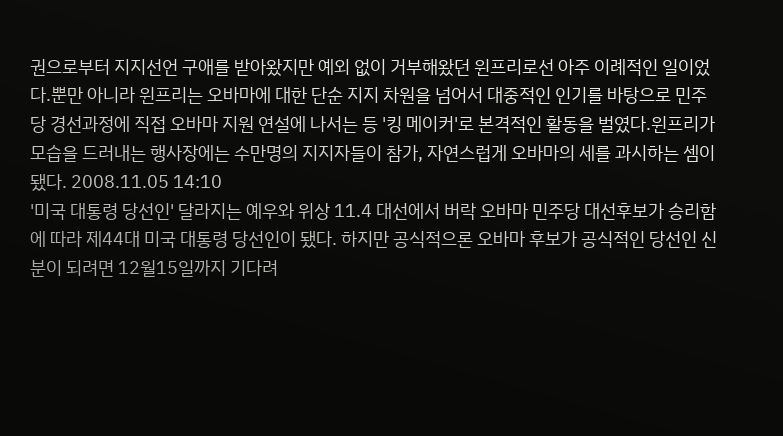권으로부터 지지선언 구애를 받아왔지만 예외 없이 거부해왔던 윈프리로선 아주 이례적인 일이었다.뿐만 아니라 윈프리는 오바마에 대한 단순 지지 차원을 넘어서 대중적인 인기를 바탕으로 민주당 경선과정에 직접 오바마 지원 연설에 나서는 등 '킹 메이커'로 본격적인 활동을 벌였다.윈프리가 모습을 드러내는 행사장에는 수만명의 지지자들이 참가, 자연스럽게 오바마의 세를 과시하는 셈이 됐다. 2008.11.05 14:10
'미국 대통령 당선인' 달라지는 예우와 위상 11.4 대선에서 버락 오바마 민주당 대선후보가 승리함에 따라 제44대 미국 대통령 당선인이 됐다. 하지만 공식적으론 오바마 후보가 공식적인 당선인 신분이 되려면 12월15일까지 기다려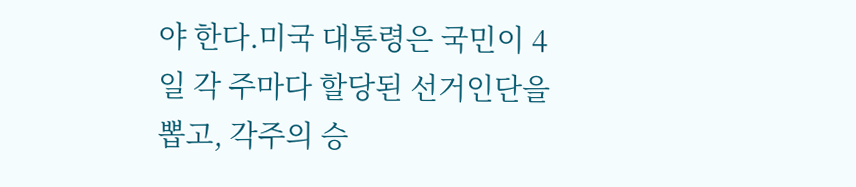야 한다.미국 대통령은 국민이 4일 각 주마다 할당된 선거인단을 뽑고, 각주의 승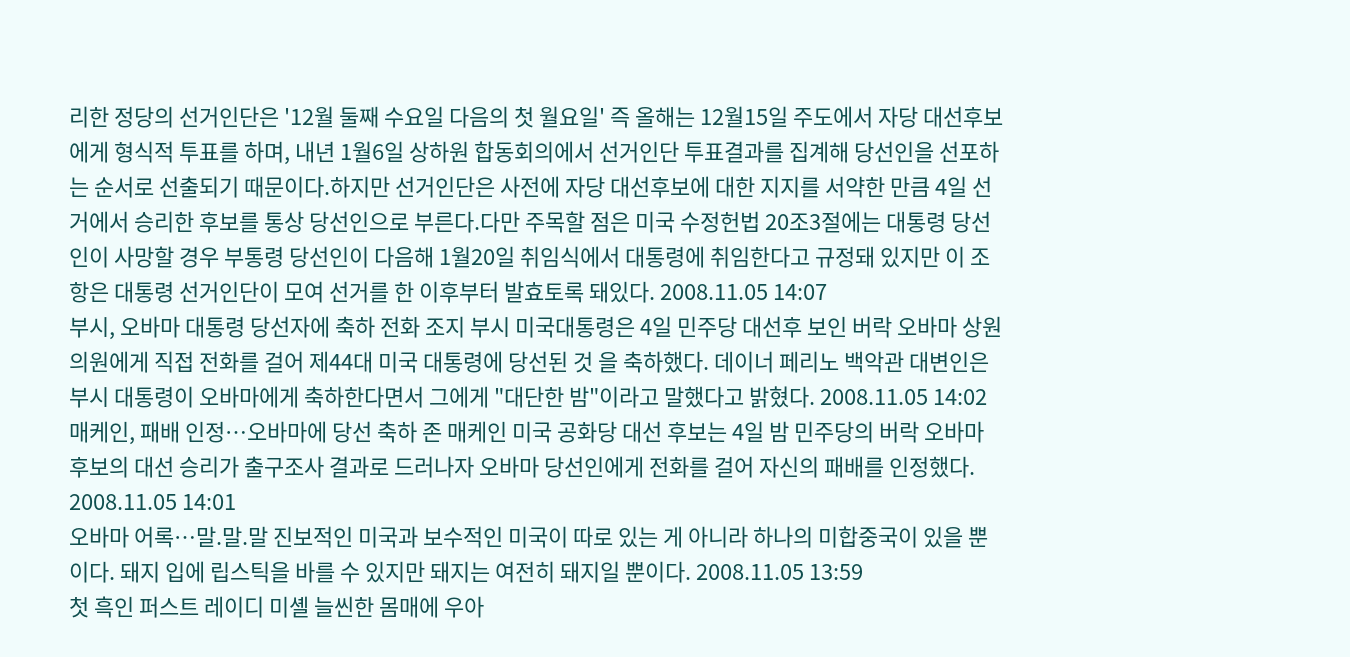리한 정당의 선거인단은 '12월 둘째 수요일 다음의 첫 월요일' 즉 올해는 12월15일 주도에서 자당 대선후보에게 형식적 투표를 하며, 내년 1월6일 상하원 합동회의에서 선거인단 투표결과를 집계해 당선인을 선포하는 순서로 선출되기 때문이다.하지만 선거인단은 사전에 자당 대선후보에 대한 지지를 서약한 만큼 4일 선거에서 승리한 후보를 통상 당선인으로 부른다.다만 주목할 점은 미국 수정헌법 20조3절에는 대통령 당선인이 사망할 경우 부통령 당선인이 다음해 1월20일 취임식에서 대통령에 취임한다고 규정돼 있지만 이 조항은 대통령 선거인단이 모여 선거를 한 이후부터 발효토록 돼있다. 2008.11.05 14:07
부시, 오바마 대통령 당선자에 축하 전화 조지 부시 미국대통령은 4일 민주당 대선후 보인 버락 오바마 상원의원에게 직접 전화를 걸어 제44대 미국 대통령에 당선된 것 을 축하했다. 데이너 페리노 백악관 대변인은 부시 대통령이 오바마에게 축하한다면서 그에게 "대단한 밤"이라고 말했다고 밝혔다. 2008.11.05 14:02
매케인, 패배 인정…오바마에 당선 축하 존 매케인 미국 공화당 대선 후보는 4일 밤 민주당의 버락 오바마 후보의 대선 승리가 출구조사 결과로 드러나자 오바마 당선인에게 전화를 걸어 자신의 패배를 인정했다. 2008.11.05 14:01
오바마 어록…말.말.말 진보적인 미국과 보수적인 미국이 따로 있는 게 아니라 하나의 미합중국이 있을 뿐이다. 돼지 입에 립스틱을 바를 수 있지만 돼지는 여전히 돼지일 뿐이다. 2008.11.05 13:59
첫 흑인 퍼스트 레이디 미셸 늘씬한 몸매에 우아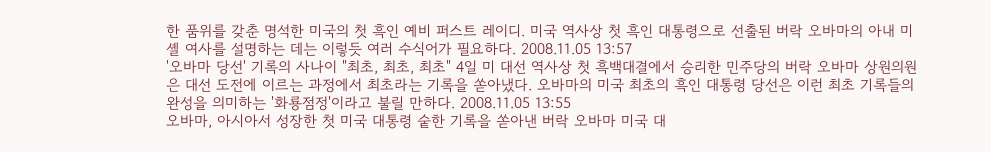한 품위를 갖춘 명석한 미국의 첫 흑인 예비 퍼스트 레이디. 미국 역사상 첫 흑인 대통령으로 선출된 버락 오바마의 아내 미셸 여사를 설명하는 데는 이렇듯 여러 수식어가 필요하다. 2008.11.05 13:57
'오바마 당선' 기록의 사나이 "최초, 최초, 최초" 4일 미 대선 역사상 첫 흑백대결에서 승리한 민주당의 버락 오바마 상원의원은 대선 도전에 이르는 과정에서 최초라는 기록을 쏟아냈다. 오바마의 미국 최초의 흑인 대통령 당선은 이런 최초 기록들의 완성을 의미하는 '화룡점정'이라고 불릴 만하다. 2008.11.05 13:55
오바마, 아시아서 성장한 첫 미국 대통령 숱한 기록을 쏟아낸 버락 오바마 미국 대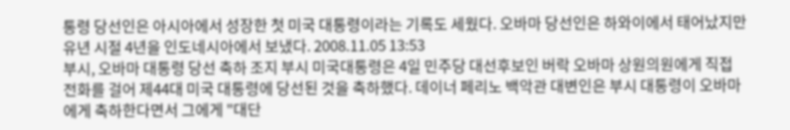통령 당선인은 아시아에서 성장한 첫 미국 대통령이라는 기록도 세웠다. 오바마 당선인은 하와이에서 태어났지만 유년 시절 4년을 인도네시아에서 보냈다. 2008.11.05 13:53
부시, 오바마 대통령 당선 축하 조지 부시 미국대통령은 4일 민주당 대선후보인 버락 오바마 상원의원에게 직접 전화를 걸어 제44대 미국 대통령에 당선된 것을 축하했다. 데이너 페리노 백악관 대변인은 부시 대통령이 오바마에게 축하한다면서 그에게 "대단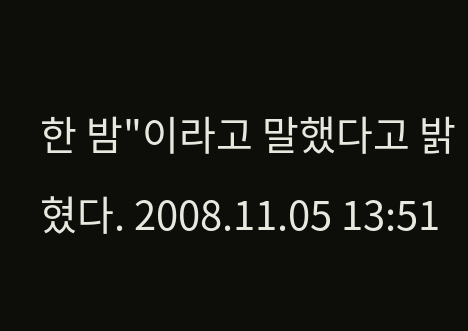한 밤"이라고 말했다고 밝혔다. 2008.11.05 13:51